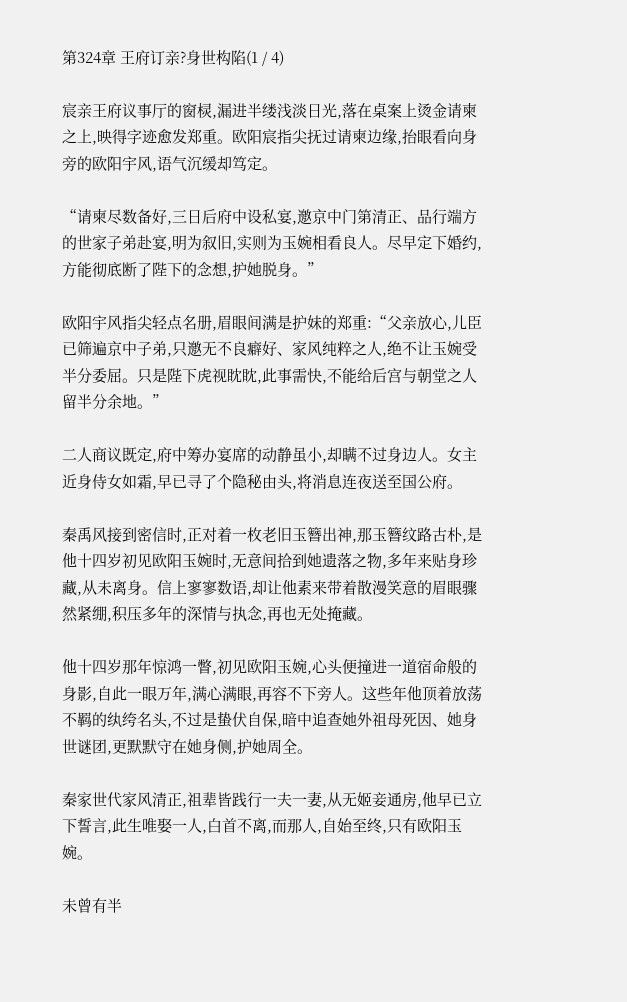第324章 王府订亲?身世构陷(1 / 4)

宸亲王府议事厅的窗棂,漏进半缕浅淡日光,落在桌案上烫金请柬之上,映得字迹愈发郑重。欧阳宸指尖抚过请柬边缘,抬眼看向身旁的欧阳宇风,语气沉缓却笃定。

“请柬尽数备好,三日后府中设私宴,邀京中门第清正、品行端方的世家子弟赴宴,明为叙旧,实则为玉婉相看良人。尽早定下婚约,方能彻底断了陛下的念想,护她脱身。”

欧阳宇风指尖轻点名册,眉眼间满是护妹的郑重:“父亲放心,儿臣已筛遍京中子弟,只邀无不良癖好、家风纯粹之人,绝不让玉婉受半分委屈。只是陛下虎视眈眈,此事需快,不能给后宫与朝堂之人留半分余地。”

二人商议既定,府中筹办宴席的动静虽小,却瞒不过身边人。女主近身侍女如霜,早已寻了个隐秘由头,将消息连夜送至国公府。

秦禹风接到密信时,正对着一枚老旧玉簪出神,那玉簪纹路古朴,是他十四岁初见欧阳玉婉时,无意间拾到她遗落之物,多年来贴身珍藏,从未离身。信上寥寥数语,却让他素来带着散漫笑意的眉眼骤然紧绷,积压多年的深情与执念,再也无处掩藏。

他十四岁那年惊鸿一瞥,初见欧阳玉婉,心头便撞进一道宿命般的身影,自此一眼万年,满心满眼,再容不下旁人。这些年他顶着放荡不羁的纨绔名头,不过是蛰伏自保,暗中追查她外祖母死因、她身世谜团,更默默守在她身侧,护她周全。

秦家世代家风清正,祖辈皆践行一夫一妻,从无姬妾通房,他早已立下誓言,此生唯娶一人,白首不离,而那人,自始至终,只有欧阳玉婉。

未曾有半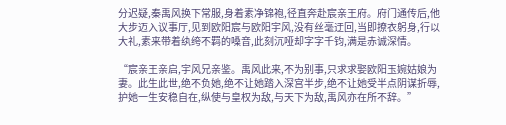分迟疑,秦禹风换下常服,身着素净锦袍,径直奔赴宸亲王府。府门通传后,他大步迈入议事厅,见到欧阳宸与欧阳宇风,没有丝毫迂回,当即撩衣躬身,行以大礼,素来带着纨绔不羁的嗓音,此刻沉哑却字字千钧,满是赤诚深情。

“宸亲王亲启,宇风兄亲鉴。禹风此来,不为别事,只求求娶欧阳玉婉姑娘为妻。此生此世,绝不负她,绝不让她踏入深宫半步,绝不让她受半点阴谋折辱,护她一生安稳自在,纵使与皇权为敌,与天下为敌,禹风亦在所不辞。”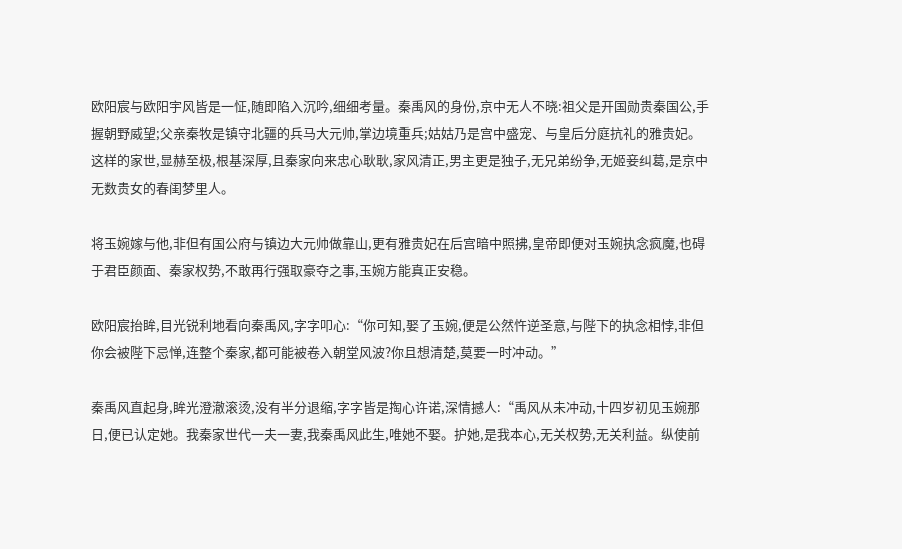欧阳宸与欧阳宇风皆是一怔,随即陷入沉吟,细细考量。秦禹风的身份,京中无人不晓:祖父是开国勋贵秦国公,手握朝野威望;父亲秦牧是镇守北疆的兵马大元帅,掌边境重兵;姑姑乃是宫中盛宠、与皇后分庭抗礼的雅贵妃。这样的家世,显赫至极,根基深厚,且秦家向来忠心耿耿,家风清正,男主更是独子,无兄弟纷争,无姬妾纠葛,是京中无数贵女的春闺梦里人。

将玉婉嫁与他,非但有国公府与镇边大元帅做靠山,更有雅贵妃在后宫暗中照拂,皇帝即便对玉婉执念疯魔,也碍于君臣颜面、秦家权势,不敢再行强取豪夺之事,玉婉方能真正安稳。

欧阳宸抬眸,目光锐利地看向秦禹风,字字叩心:“你可知,娶了玉婉,便是公然忤逆圣意,与陛下的执念相悖,非但你会被陛下忌惮,连整个秦家,都可能被卷入朝堂风波?你且想清楚,莫要一时冲动。”

秦禹风直起身,眸光澄澈滚烫,没有半分退缩,字字皆是掏心许诺,深情撼人:“禹风从未冲动,十四岁初见玉婉那日,便已认定她。我秦家世代一夫一妻,我秦禹风此生,唯她不娶。护她,是我本心,无关权势,无关利益。纵使前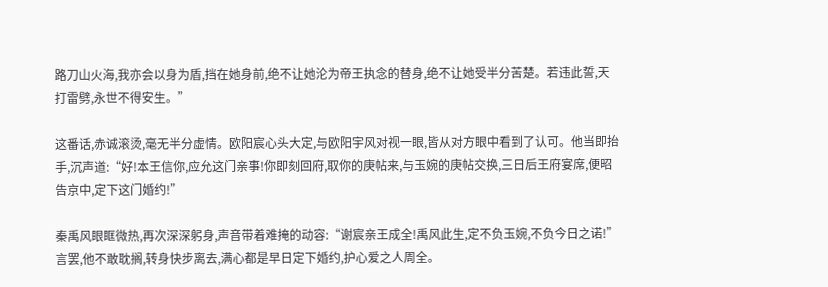路刀山火海,我亦会以身为盾,挡在她身前,绝不让她沦为帝王执念的替身,绝不让她受半分苦楚。若违此誓,天打雷劈,永世不得安生。”

这番话,赤诚滚烫,毫无半分虚情。欧阳宸心头大定,与欧阳宇风对视一眼,皆从对方眼中看到了认可。他当即抬手,沉声道:“好!本王信你,应允这门亲事!你即刻回府,取你的庚帖来,与玉婉的庚帖交换,三日后王府宴席,便昭告京中,定下这门婚约!”

秦禹风眼眶微热,再次深深躬身,声音带着难掩的动容:“谢宸亲王成全!禹风此生,定不负玉婉,不负今日之诺!”言罢,他不敢耽搁,转身快步离去,满心都是早日定下婚约,护心爱之人周全。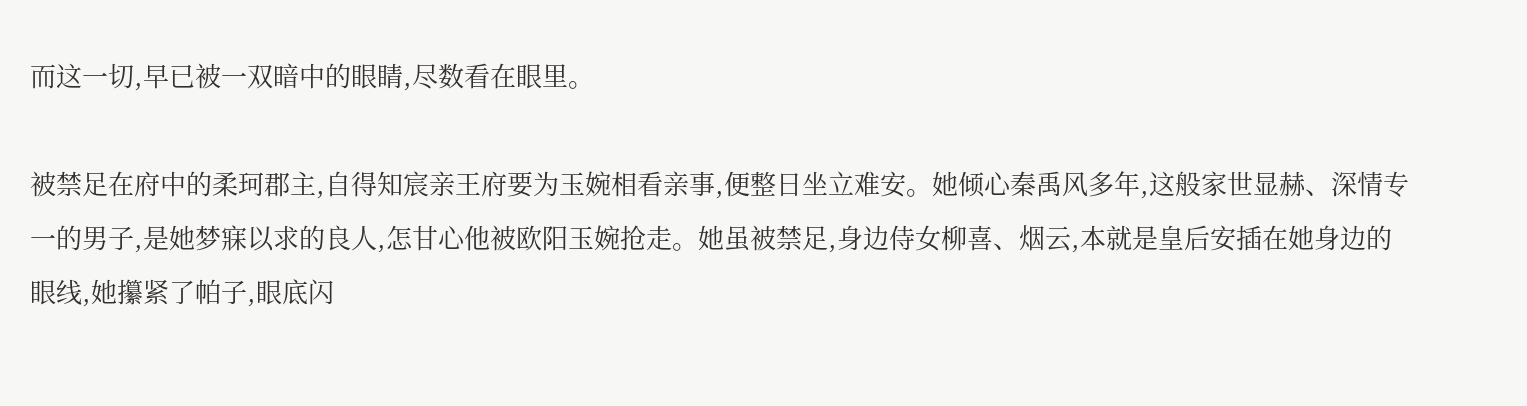而这一切,早已被一双暗中的眼睛,尽数看在眼里。

被禁足在府中的柔珂郡主,自得知宸亲王府要为玉婉相看亲事,便整日坐立难安。她倾心秦禹风多年,这般家世显赫、深情专一的男子,是她梦寐以求的良人,怎甘心他被欧阳玉婉抢走。她虽被禁足,身边侍女柳喜、烟云,本就是皇后安插在她身边的眼线,她攥紧了帕子,眼底闪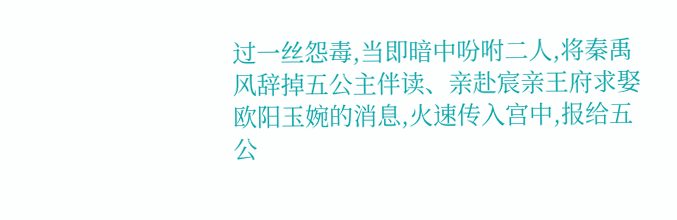过一丝怨毒,当即暗中吩咐二人,将秦禹风辞掉五公主伴读、亲赴宸亲王府求娶欧阳玉婉的消息,火速传入宫中,报给五公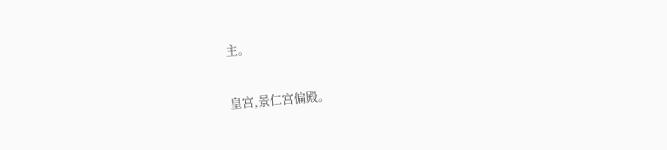主。

皇宫,景仁宫偏殿。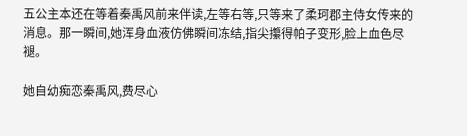五公主本还在等着秦禹风前来伴读,左等右等,只等来了柔珂郡主侍女传来的消息。那一瞬间,她浑身血液仿佛瞬间冻结,指尖攥得帕子变形,脸上血色尽褪。

她自幼痴恋秦禹风,费尽心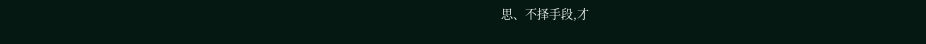思、不择手段,才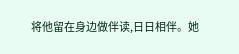将他留在身边做伴读,日日相伴。她